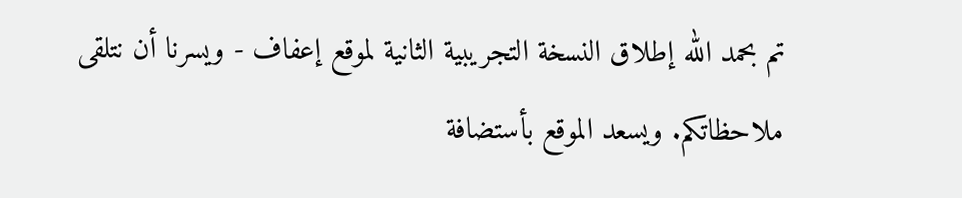تم بحمد الله إطلاق النسخة التجريبية الثانية لموقع إعفاف - ويسرنا أن نتلقى ملاحظاتكم. ويسعد الموقع بأستضافة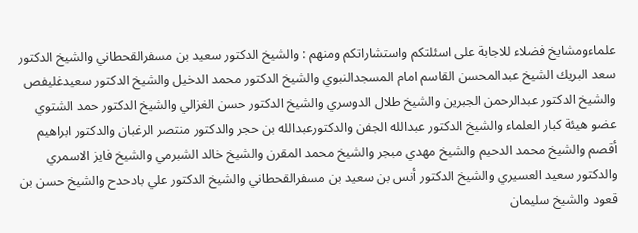علماءومشايخ فضلاء للاجابة على اسئلتكم واستشاراتكم ومنهم : والشيخ الدكتور سعيد بن مسفرالقحطاني والشيخ الدكتور سعد البريك الشيخ عبدالمحسن القاسم امام المسجدالنبوي والشيخ الدكتور محمد الدخيل والشيخ الدكتور سعيدغليفص والشيخ الدكتور عبدالرحمن الجبرين والشيخ طلال الدوسري والشيخ الدكتور حسن الغزالي والشيخ الدكتور حمد الشتوي عضو هيئة كبار العلماء والشيخ الدكتور عبدالله الجفن والدكتورعبدالله بن حجر والدكتور منتصر الرغبان والدكتور ابراهيم أقصم والشيخ محمد الدحيم والشيخ مهدي مبجر والشيخ محمد المقرن والشيخ خالد الشبرمي والشيخ فايز الاسمري والدكتور سعيد العسيري والشيخ الدكتور أنس بن سعيد بن مسفرالقحطاني والشيخ الدكتور علي بادحدح والشيخ حسن بن قعود والشيخ سليمان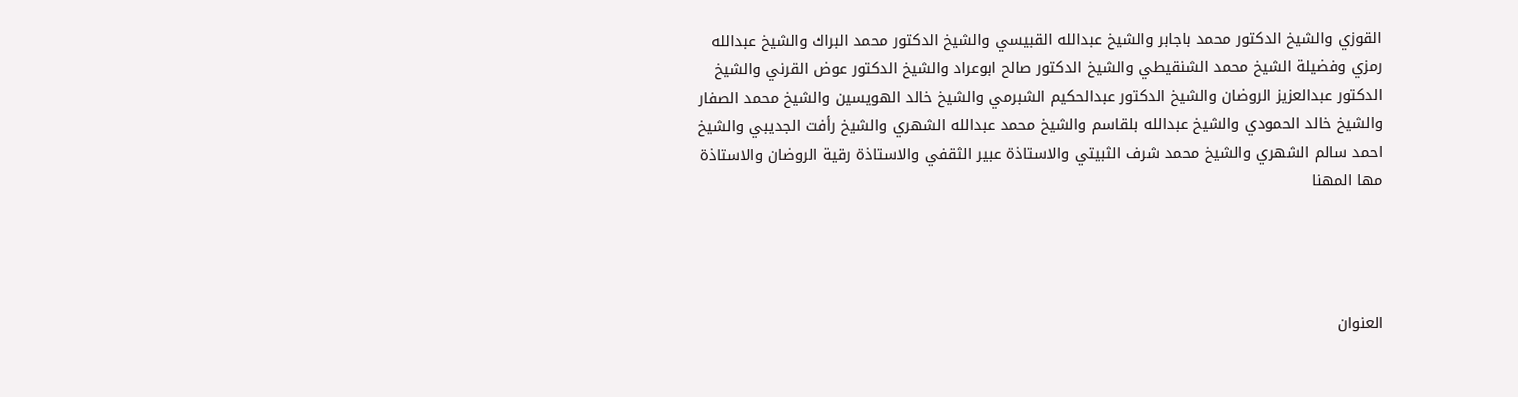القوزي والشيخ الدكتور محمد باجابر والشيخ عبدالله القبيسي والشيخ الدكتور محمد البراك والشيخ عبدالله رمزي وفضيلة الشيخ محمد الشنقيطي والشيخ الدكتور صالح ابوعراد والشيخ الدكتور عوض القرني والشيخ الدكتور عبدالعزيز الروضان والشيخ الدكتور عبدالحكيم الشبرمي والشيخ خالد الهويسين والشيخ محمد الصفار والشيخ خالد الحمودي والشيخ عبدالله بلقاسم والشيخ محمد عبدالله الشهري والشيخ رأفت الجديبي والشيخ احمد سالم الشهري والشيخ محمد شرف الثبيتي والاستاذة عبير الثقفي والاستاذة رقية الروضان والاستاذة مها المهنا




العنوان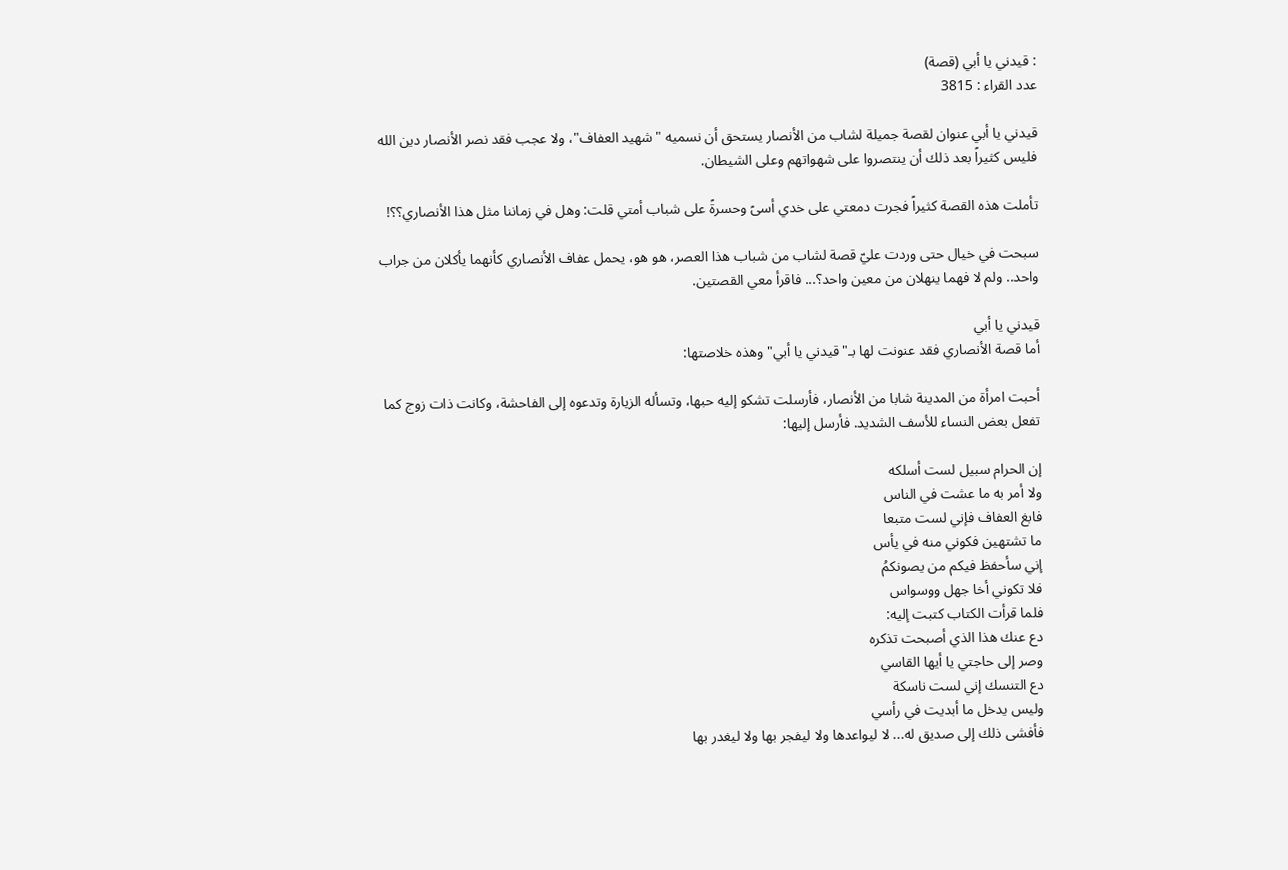: قيدني يا أبي (قصة)
عدد القراء : 3815

قيدني يا أبي عنوان لقصة جميلة لشاب من الأنصار يستحق أن نسميه "شهيد العفاف"، ولا عجب فقد نصر الأنصار دين الله فليس كثيراً بعد ذلك أن ينتصروا على شهواتهم وعلى الشيطان.

تأملت هذه القصة كثيراً فجرت دمعتي على خدي أسىً وحسرةً على شباب أمتي قلت: وهل في زماننا مثل هذا الأنصاري؟؟!

سبحت في خيال حتى وردت عليّ قصة لشاب من شباب هذا العصر، هو هو، يحمل عفاف الأنصاري كأنهما يأكلان من جراب واحد.. ولم لا فهما ينهلان من معين واحد؟... فاقرأ معي القصتين.

قيدني يا أبي
أما قصة الأنصاري فقد عنونت لها بـ"قيدني يا أبي" وهذه خلاصتها:

أحبت امرأة من المدينة شابا من الأنصار، فأرسلت تشكو إليه حبها، وتسأله الزيارة وتدعوه إلى الفاحشة، وكانت ذات زوج كما تفعل بعض النساء للأسف الشديد. فأرسل إليها:

إن الحرام سبيل لست أسلكه
ولا أمر به ما عشت في الناس
فابغ العفاف فإني لست متبعا
ما تشتهين فكوني منه في يأس
إني سأحفظ فيكم من يصونكمُ
فلا تكوني أخا جهل ووسواس
فلما قرأت الكتاب كتبت إليه:
دع عنك هذا الذي أصبحت تذكره
وصر إلى حاجتي يا أيها القاسي
دع التنسك إني لست ناسكة
وليس يدخل ما أبديت في رأسي
فأفشى ذلك إلى صديق له... لا ليواعدها ولا ليفجر بها ولا ليغدر بها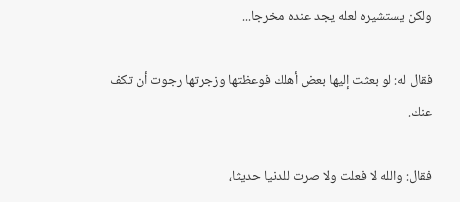ولكن يستشيره لعله يجد عنده مخرجا...

فقال له: لو بعثت إليها بعض أهلك فوعظتها وزجرتها رجوت أن تكف عنك.

فقال: والله لا فعلت ولا صرت للدنيا حديثا،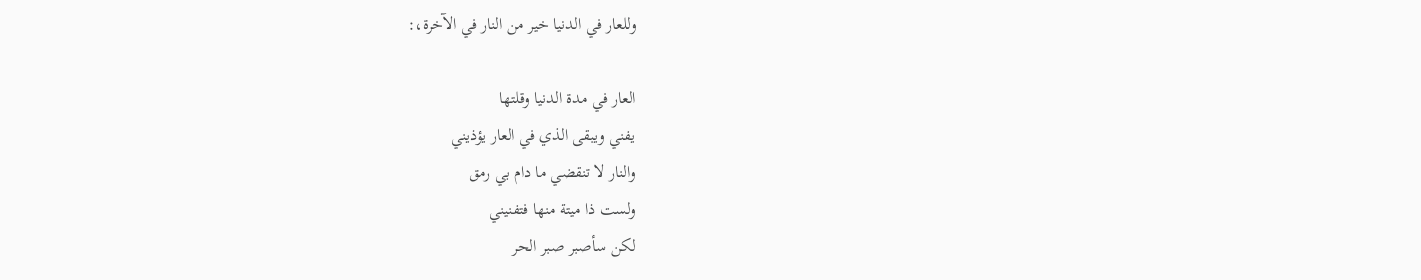وللعار في الدنيا خير من النار في الآخرة،:

العار في مدة الدنيا وقلتها
يفني ويبقى الذي في العار يؤذيني
والنار لا تنقضي ما دام بي رمق
ولست ذا ميتة منها فتفنيني
لكن سأصبر صبر الحر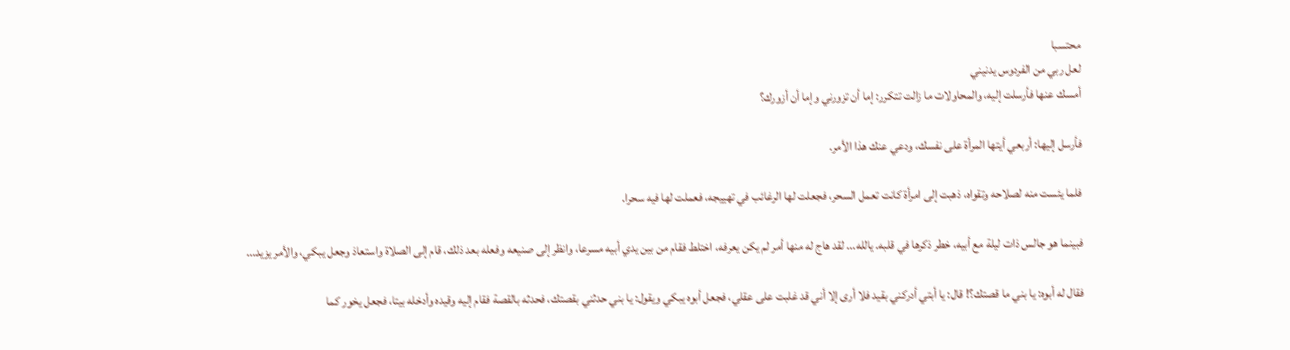محتسبا
لعل ربي من الفردوس يدنيني
أمسك عنها فأرسلت إليه، والمحاولات ما زالت تتكرر: إما أن تزورني وإما أن أزورك؟

فأرسل إليها: أربعي أيتها المرأة على نفسك، ودعي عنك هذا الأمر.

فلما يئست منه لصلاحه وتقواه، ذهبت إلى امرأة كانت تعمل السحر، فجعلت لها الرغائب في تهييجه، فعملت لها فيه سحرا.

فبينما هو جالس ذات ليلة مع أبيه، خطر ذكرها في قلبه. يالله... لقد هاج له منها أمر لم يكن يعرفه، اختلط فقام من بين يدي أبيه مسرعا، وانظر إلى صنيعه وفعله بعد ذلك، قام إلى الصلاة واستعاذ وجعل يبكي، والأمر يزيد...

فقال له أبوه: يا بني ما قصتك؟! قال: يا أبتي أدركني بقيد فلا أرى إلا أني قد غلبت على عقلي، فجعل أبوه يبكي ويقول: يا بني حدثني بقصتك، فحدثه بالقصة فقام إليه وقيده وأدخله بيتا، فجعل يخور كما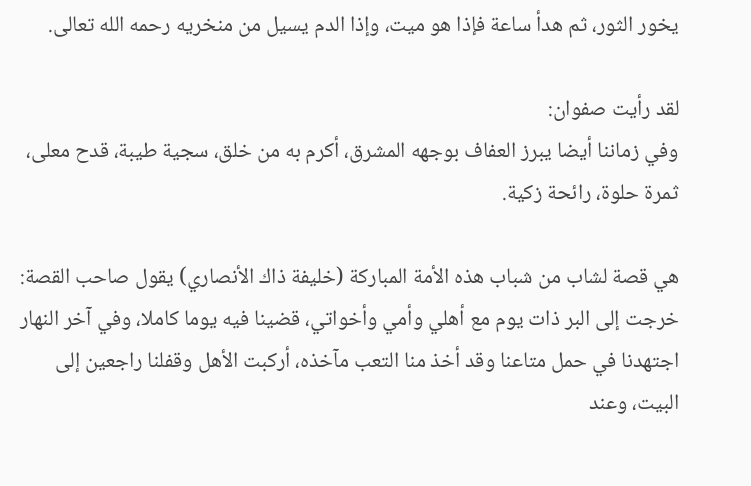يخور الثور، ثم هدأ ساعة فإذا هو ميت، وإذا الدم يسيل من منخريه رحمه الله تعالى.

لقد رأيت صفوان:
وفي زماننا أيضا يبرز العفاف بوجهه المشرق، أكرم به من خلق، سجية طيبة، قدح معلى، ثمرة حلوة، رائحة زكية.

هي قصة لشاب من شباب هذه الأمة المباركة (خليفة ذاك الأنصاري) يقول صاحب القصة: خرجت إلى البر ذات يوم مع أهلي وأمي وأخواتي، قضينا فيه يوما كاملا، وفي آخر النهار اجتهدنا في حمل متاعنا وقد أخذ منا التعب مآخذه، أركبت الأهل وقفلنا راجعين إلى البيت، وعند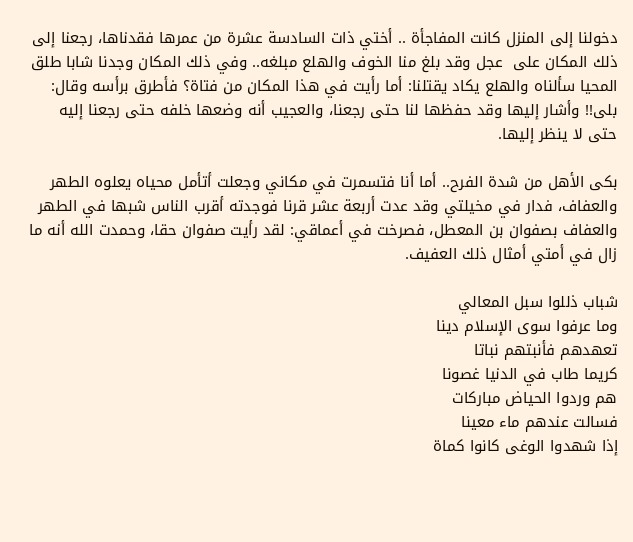دخولنا إلى المنزل كانت المفاجأة .. أختي ذات السادسة عشرة من عمرها فقدناها، رجعنا إلى ذلك المكان على  عجل وقد بلغ منا الخوف والهلع مبلغه.. وفي ذلك المكان وجدنا شابا طلق المحيا سألناه والهلع يكاد يقتلنا: أما رأيت في هذا المكان من فتاة؟ فأطرق برأسه وقال: بلى!! وأشار إليها وقد حفظها لنا حتى رجعنا، والعجيب أنه وضعها خلفه حتى رجعنا إليه حتى لا ينظر إليها.

بكى الأهل من شدة الفرح.. أما أنا فتسمرت في مكاني وجعلت أتأمل محياه يعلوه الطهر والعفاف، فدار في مخيلتي وقد عدت أربعة عشر قرنا فوجدته أقرب الناس شبها في الطهر والعفاف بصفوان بن المعطل، فصرخت في أعماقي: لقد رأيت صفوان حقا، وحمدت الله أنه ما زال في أمتي أمثال ذلك العفيف.

شباب ذللوا سبل المعالي
وما عرفوا سوى الإسلام دينا
تعهدهم فأنبتهم نباتا
كريما طاب في الدنيا غصونا
هم وردوا الحياض مباركات
فسالت عندهم ماء معينا
إذا شهدوا الوغى كانوا كماة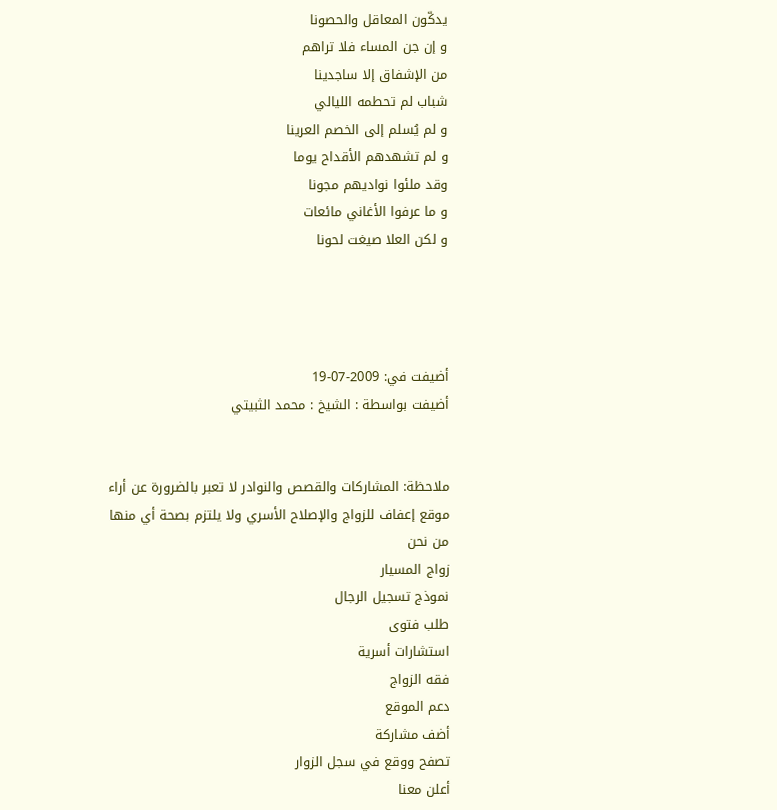يدكّون المعاقل والحصونا
و إن جن المساء فلا تراهم
من الإشفاق إلا ساجدينا
شباب لم تحطمه الليالي
و لم يُسلم إلى الخصم العرينا
و لم تشهدهم الأقداح يوما
وقد ملئوا نواديهم مجونا
و ما عرفوا الأغاني مائعات
و لكن العلا صيغت لحونا




أضيفت في: 2009-07-19
أضيفت بواسطة : الشيخ : محمد الثبيتي


ملاحظة: المشاركات والقصص والنوادر لا تعبر بالضرورة عن أراء موقع إعفاف للزواج والإصلاح الأسري ولا يلتزم بصحة أي منها
من نحن
زواج المسيار
نموذج تسجيل الرجال
طلب فتوى
استشارات أسرية
فقه الزواج
دعم الموقع
أضف مشاركة
تصفح ووقع في سجل الزوار
أعلن معنا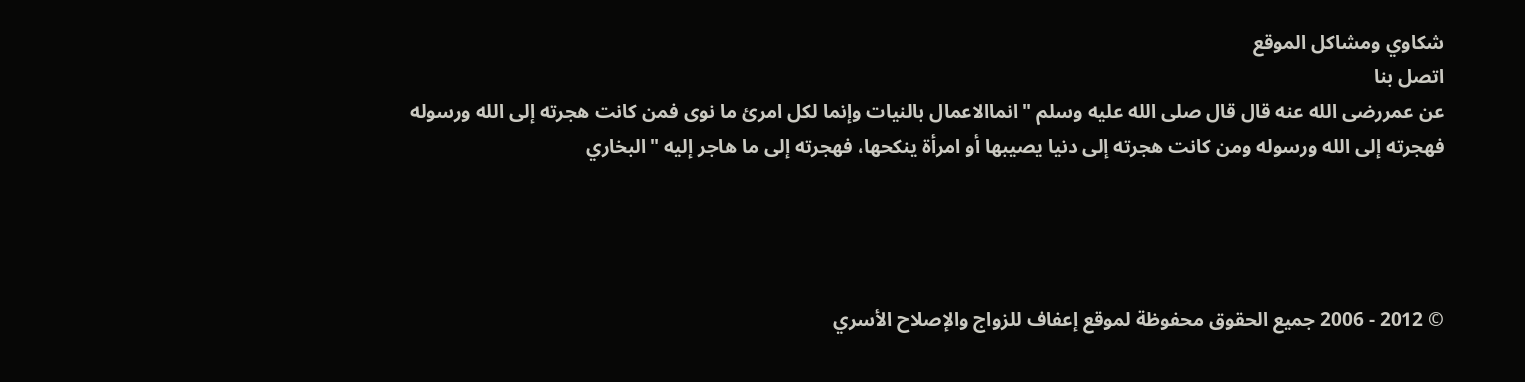شكاوي ومشاكل الموقع
اتصل بنا
عن عمررضى الله عنه قال قال صلى الله عليه وسلم "انماالاعمال بالنيات وإنما لكل امرئ ما نوى فمن كانت هجرته إلى الله ورسوله فهجرته إلى الله ورسوله ومن كانت هجرته إلى دنيا يصيبها أو امرأة ينكحها، فهجرته إلى ما هاجر إليه "البخاري




© 2012 - 2006 جميع الحقوق محفوظة لموقع إعفاف للزواج والإصلاح الأسري